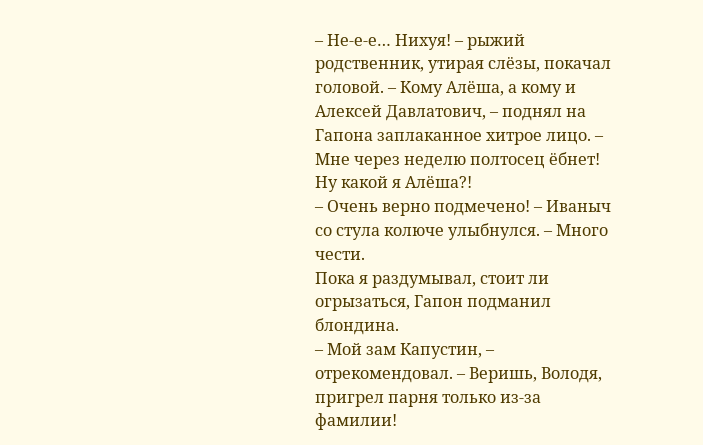– Не-е-е… Нихуя! – рыжий родственник, утирая слёзы, покачал головой. – Кому Алёша, а кому и Алексей Давлатович, – поднял на Гапона заплаканное хитрое лицо. – Мне через неделю полтосец ёбнет! Ну какой я Алёша?!
– Очень верно подмечено! – Иваныч со стула колюче улыбнулся. – Много чести.
Пока я раздумывал, стоит ли огрызаться, Гапон подманил блондина.
– Мой зам Капустин, – отрекомендовал. – Веришь, Володя, пригрел парня только из-за фамилии!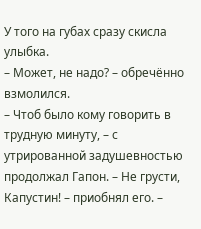У того на губах сразу скисла улыбка.
– Может, не надо? – обречённо взмолился.
– Чтоб было кому говорить в трудную минуту, – с утрированной задушевностью продолжал Гапон. – Не грусти, Капустин! – приобнял его. –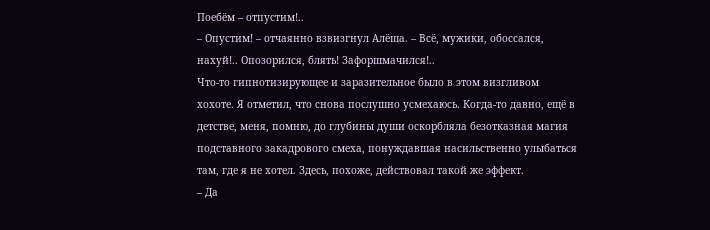Поебём – отпустим!..
– Опустим! – отчаянно взвизгнул Алёша. – Всё, мужики, обоссался, нахуй!.. Опозорился, блять! Зафоршмачился!..
Что-то гипнотизирующее и заразительное было в этом визгливом хохоте. Я отметил, что снова послушно усмехаюсь. Когда-то давно, ещё в детстве, меня, помню, до глубины души оскорбляла безотказная магия подставного закадрового смеха, понуждавшая насильственно улыбаться там, где я не хотел. Здесь, похоже, действовал такой же эффект.
– Да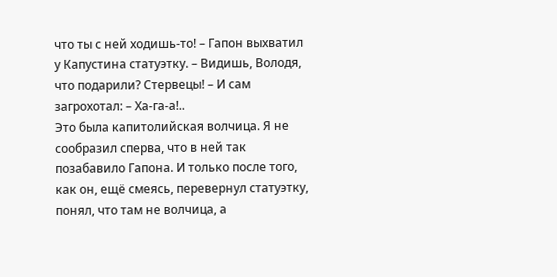что ты с ней ходишь-то! – Гапон выхватил у Капустина статуэтку. – Видишь, Володя, что подарили? Стервецы! – И сам загрохотал: – Ха-га-а!..
Это была капитолийская волчица. Я не сообразил сперва, что в ней так позабавило Гапона. И только после того, как он, ещё смеясь, перевернул статуэтку, понял, что там не волчица, а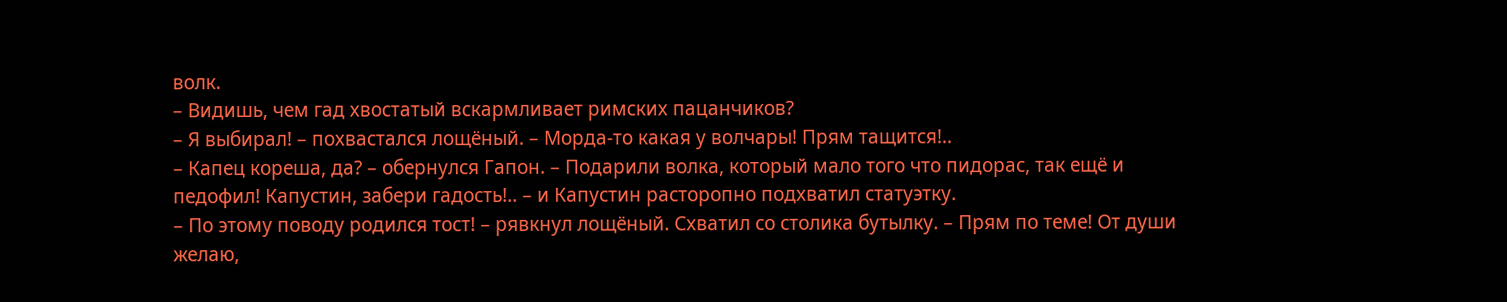волк.
– Видишь, чем гад хвостатый вскармливает римских пацанчиков?
– Я выбирал! – похвастался лощёный. – Морда-то какая у волчары! Прям тащится!..
– Капец кореша, да? – обернулся Гапон. – Подарили волка, который мало того что пидорас, так ещё и педофил! Капустин, забери гадость!.. – и Капустин расторопно подхватил статуэтку.
– По этому поводу родился тост! – рявкнул лощёный. Схватил со столика бутылку. – Прям по теме! От души желаю,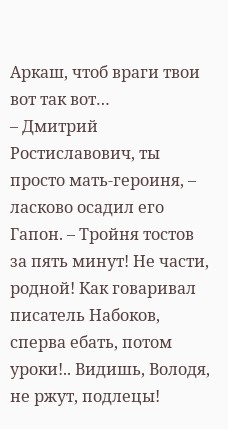Аркаш, чтоб враги твои вот так вот…
– Дмитрий Ростиславович, ты просто мать-героиня, – ласково осадил его Гапон. – Тройня тостов за пять минут! Не части, родной! Как говаривал писатель Набоков, сперва ебать, потом уроки!.. Видишь, Володя, не ржут, подлецы!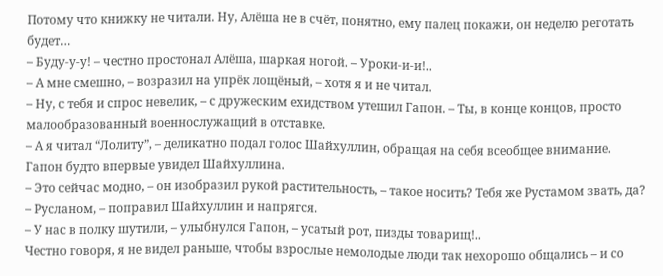Потому что книжку не читали. Ну, Алёша не в счёт, понятно, ему палец покажи, он неделю реготать будет…
– Буду-у-у! – честно простонал Алёша, шаркая ногой. – Уроки-и-и!..
– А мне смешно, – возразил на упрёк лощёный, – хотя я и не читал.
– Ну, с тебя и спрос невелик, – с дружеским ехидством утешил Гапон. – Ты, в конце концов, просто малообразованный военнослужащий в отставке.
– А я читал “Лолиту”, – деликатно подал голос Шайхуллин, обращая на себя всеобщее внимание.
Гапон будто впервые увидел Шайхуллина.
– Это сейчас модно, – он изобразил рукой растительность, – такое носить? Тебя же Рустамом звать, да?
– Русланом, – поправил Шайхуллин и напрягся.
– У нас в полку шутили, – улыбнулся Гапон, – усатый рот, пизды товарищ!..
Честно говоря, я не видел раньше, чтобы взрослые немолодые люди так нехорошо общались – и со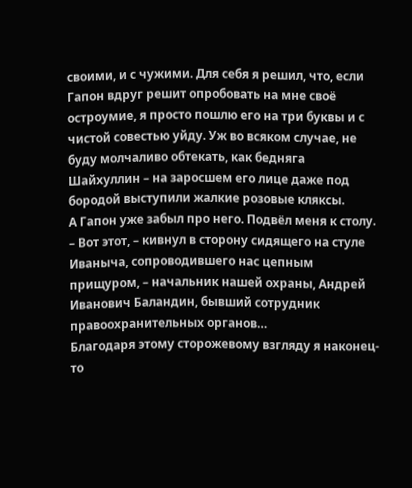своими, и с чужими. Для себя я решил, что, если Гапон вдруг решит опробовать на мне своё остроумие, я просто пошлю его на три буквы и с чистой совестью уйду. Уж во всяком случае, не буду молчаливо обтекать, как бедняга Шайхуллин – на заросшем его лице даже под бородой выступили жалкие розовые кляксы.
А Гапон уже забыл про него. Подвёл меня к столу.
– Вот этот, – кивнул в сторону сидящего на стуле Иваныча, сопроводившего нас цепным прищуром, – начальник нашей охраны, Андрей Иванович Баландин, бывший сотрудник правоохранительных органов…
Благодаря этому сторожевому взгляду я наконец-то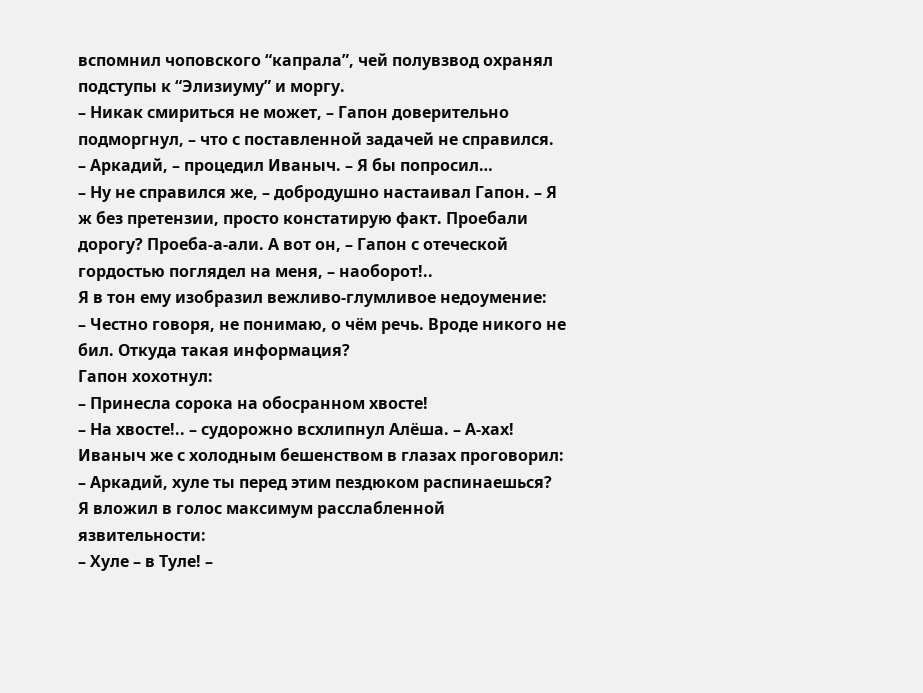вспомнил чоповского “капрала”, чей полувзвод охранял подступы к “Элизиуму” и моргу.
– Никак смириться не может, – Гапон доверительно подморгнул, – что с поставленной задачей не справился.
– Аркадий, – процедил Иваныч. – Я бы попросил…
– Ну не справился же, – добродушно настаивал Гапон. – Я ж без претензии, просто констатирую факт. Проебали дорогу? Проеба-а-али. А вот он, – Гапон с отеческой гордостью поглядел на меня, – наоборот!..
Я в тон ему изобразил вежливо-глумливое недоумение:
– Честно говоря, не понимаю, о чём речь. Вроде никого не бил. Откуда такая информация?
Гапон хохотнул:
– Принесла сорока на обосранном хвосте!
– На хвосте!.. – судорожно всхлипнул Алёша. – А-хах!
Иваныч же с холодным бешенством в глазах проговорил: – Аркадий, хуле ты перед этим пездюком распинаешься?
Я вложил в голос максимум расслабленной язвительности:
– Хуле – в Туле! –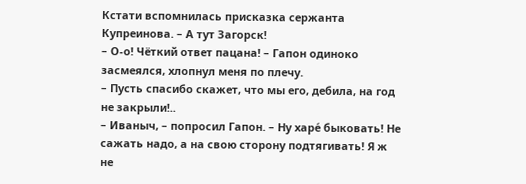Кстати вспомнилась присказка сержанта Купреинова. – А тут Загорск!
– О-о! Чёткий ответ пацана! – Гапон одиноко засмеялся, хлопнул меня по плечу.
– Пусть спасибо скажет, что мы его, дебила, на год не закрыли!..
– Иваныч, – попросил Гапон. – Ну харе́ быковать! Не сажать надо, а на свою сторону подтягивать! Я ж не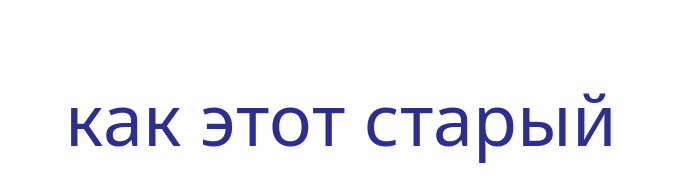как этот старый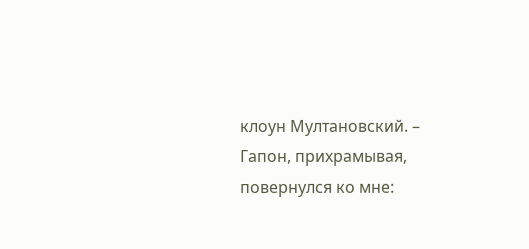клоун Мултановский. – Гапон, прихрамывая, повернулся ко мне: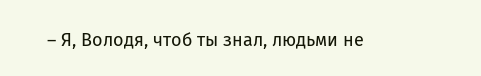– Я, Володя, чтоб ты знал, людьми не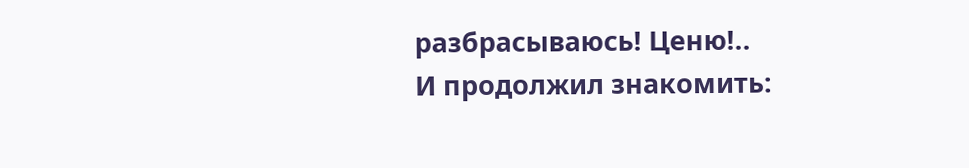разбрасываюсь! Ценю!..
И продолжил знакомить: